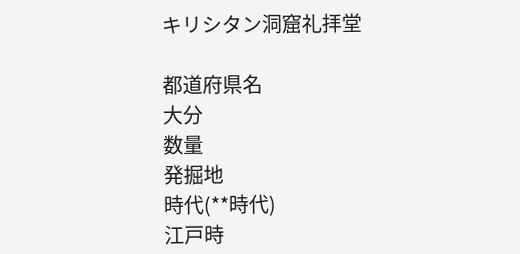キリシタン洞窟礼拝堂

都道府県名
大分
数量
発掘地
時代(**時代)
江戸時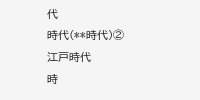代
時代(**時代)②
江戸時代
時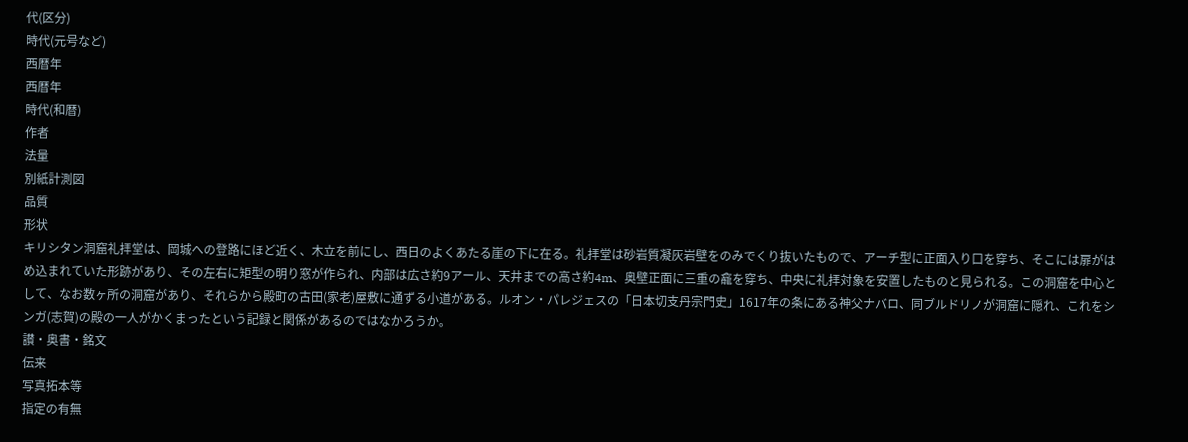代(区分)
時代(元号など)
西暦年
西暦年
時代(和暦)
作者
法量
別紙計測図
品質
形状
キリシタン洞窟礼拝堂は、岡城への登路にほど近く、木立を前にし、西日のよくあたる崖の下に在る。礼拝堂は砂岩質凝灰岩壁をのみでくり抜いたもので、アーチ型に正面入り口を穿ち、そこには扉がはめ込まれていた形跡があり、その左右に矩型の明り窓が作られ、内部は広さ約9アール、天井までの高さ約4m、奥壁正面に三重の龕を穿ち、中央に礼拝対象を安置したものと見られる。この洞窟を中心として、なお数ヶ所の洞窟があり、それらから殿町の古田(家老)屋敷に通ずる小道がある。ルオン・パレジェスの「日本切支丹宗門史」1617年の条にある神父ナバロ、同ブルドリノが洞窟に隠れ、これをシンガ(志賀)の殿の一人がかくまったという記録と関係があるのではなかろうか。
讃・奥書・銘文
伝来
写真拓本等
指定の有無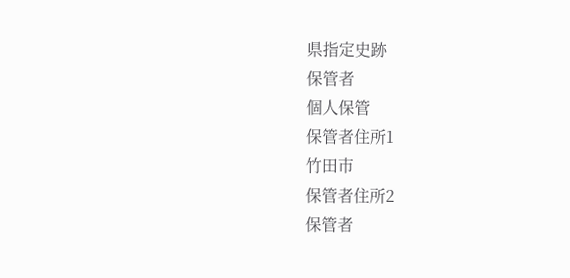県指定史跡
保管者
個人保管
保管者住所1
竹田市
保管者住所2
保管者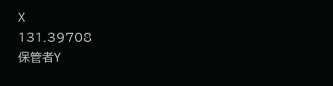X
131.39708
保管者Y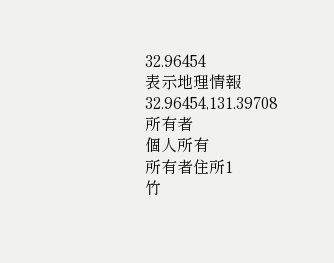32.96454
表示地理情報
32.96454,131.39708
所有者
個人所有
所有者住所1
竹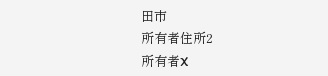田市
所有者住所2
所有者X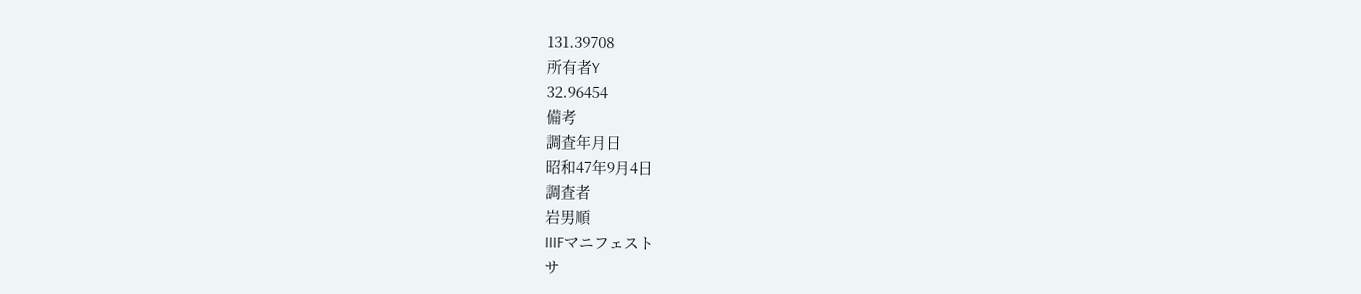131.39708
所有者Y
32.96454
備考
調査年月日
昭和47年9月4日
調査者
岩男順
IIIFマニフェスト
サ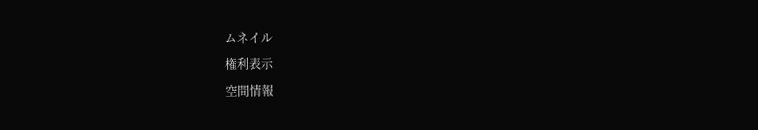ムネイル
権利表示
空間情報